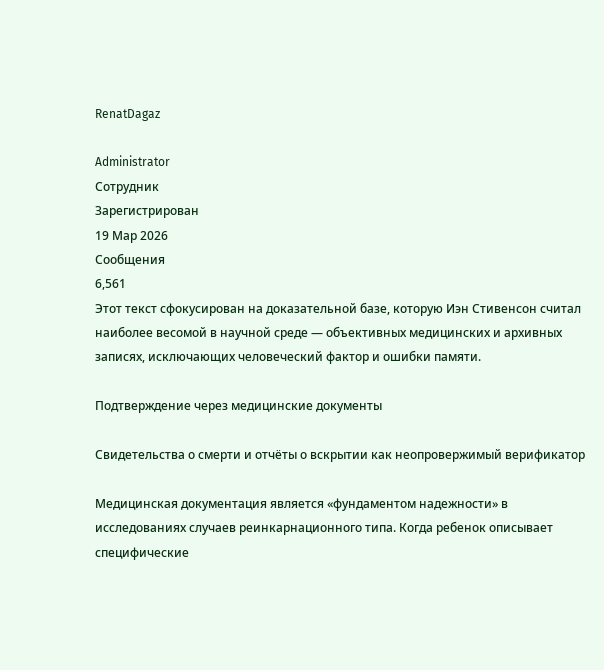RenatDagaz

Administrator
Сотрудник
Зарегистрирован
19 Мар 2026
Сообщения
6,561
Этот текст сфокусирован на доказательной базе, которую Иэн Стивенсон считал наиболее весомой в научной среде — объективных медицинских и архивных записях, исключающих человеческий фактор и ошибки памяти.

Подтверждение через медицинские документы

Свидетельства о смерти и отчёты о вскрытии как неопровержимый верификатор

Медицинская документация является «фундаментом надежности» в исследованиях случаев реинкарнационного типа. Когда ребенок описывает специфические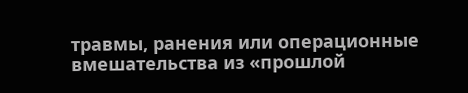травмы, ранения или операционные вмешательства из «прошлой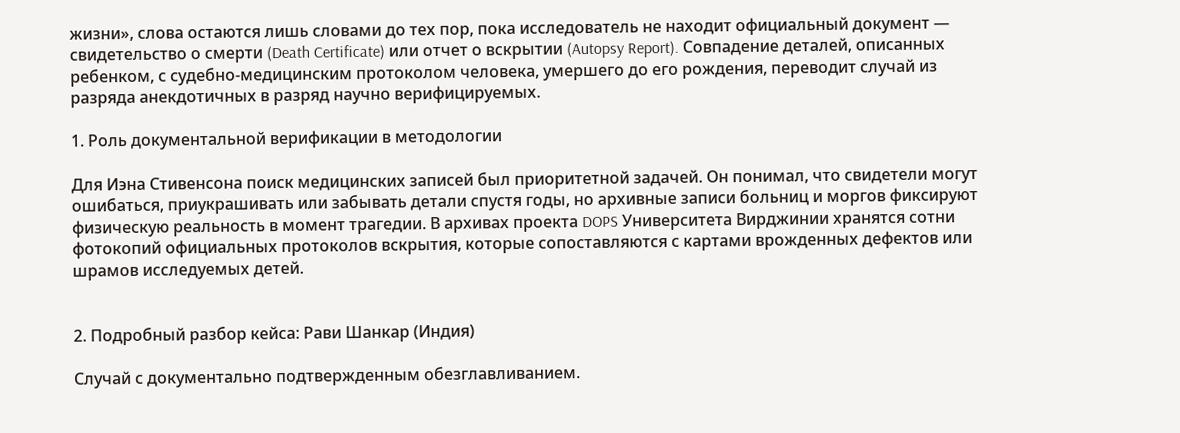жизни», слова остаются лишь словами до тех пор, пока исследователь не находит официальный документ — свидетельство о смерти (Death Certificate) или отчет о вскрытии (Autopsy Report). Совпадение деталей, описанных ребенком, с судебно-медицинским протоколом человека, умершего до его рождения, переводит случай из разряда анекдотичных в разряд научно верифицируемых.

1. Роль документальной верификации в методологии

Для Иэна Стивенсона поиск медицинских записей был приоритетной задачей. Он понимал, что свидетели могут ошибаться, приукрашивать или забывать детали спустя годы, но архивные записи больниц и моргов фиксируют физическую реальность в момент трагедии. В архивах проекта DOPS Университета Вирджинии хранятся сотни фотокопий официальных протоколов вскрытия, которые сопоставляются с картами врожденных дефектов или шрамов исследуемых детей.


2. Подробный разбор кейса: Рави Шанкар (Индия)

Случай с документально подтвержденным обезглавливанием.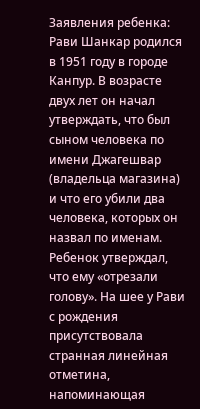Заявления ребенка: Рави Шанкар родился в 1951 году в городе Канпур. В возрасте двух лет он начал утверждать, что был сыном человека по имени Джагешвар (владельца магазина) и что его убили два человека, которых он назвал по именам. Ребенок утверждал, что ему «отрезали голову». На шее у Рави с рождения присутствовала странная линейная отметина, напоминающая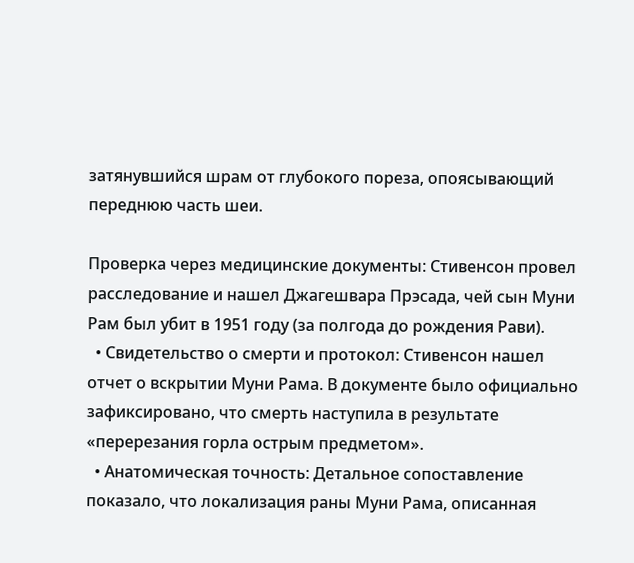затянувшийся шрам от глубокого пореза, опоясывающий переднюю часть шеи.

Проверка через медицинские документы: Стивенсон провел расследование и нашел Джагешвара Прэсада, чей сын Муни Рам был убит в 1951 году (за полгода до рождения Рави).
  • Свидетельство о смерти и протокол: Стивенсон нашел отчет о вскрытии Муни Рама. В документе было официально зафиксировано, что смерть наступила в результате «перерезания горла острым предметом».
  • Анатомическая точность: Детальное сопоставление показало, что локализация раны Муни Рама, описанная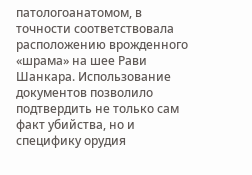патологоанатомом, в точности соответствовала расположению врожденного «шрама» на шее Рави Шанкара. Использование документов позволило подтвердить не только сам факт убийства, но и специфику орудия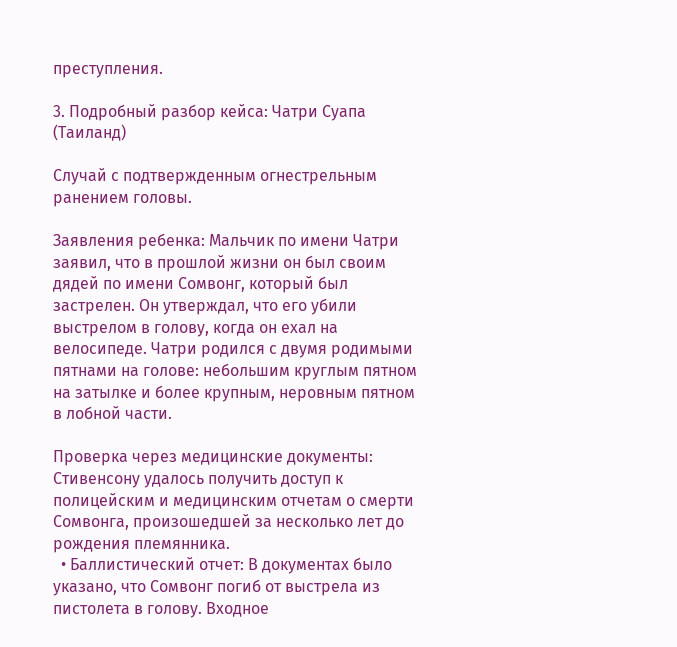преступления.

3. Подробный разбор кейса: Чатри Суапа (Таиланд)

Случай с подтвержденным огнестрельным ранением головы.

Заявления ребенка: Мальчик по имени Чатри заявил, что в прошлой жизни он был своим дядей по имени Сомвонг, который был застрелен. Он утверждал, что его убили выстрелом в голову, когда он ехал на велосипеде. Чатри родился с двумя родимыми пятнами на голове: небольшим круглым пятном на затылке и более крупным, неровным пятном в лобной части.

Проверка через медицинские документы: Стивенсону удалось получить доступ к полицейским и медицинским отчетам о смерти Сомвонга, произошедшей за несколько лет до рождения племянника.
  • Баллистический отчет: В документах было указано, что Сомвонг погиб от выстрела из пистолета в голову. Входное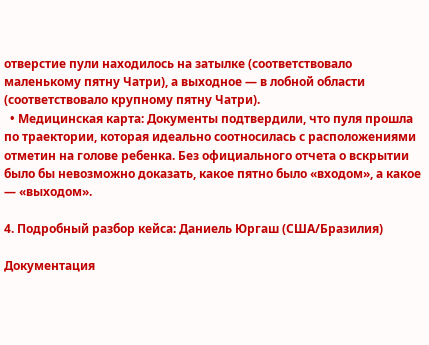отверстие пули находилось на затылке (соответствовало маленькому пятну Чатри), а выходное — в лобной области (соответствовало крупному пятну Чатри).
  • Медицинская карта: Документы подтвердили, что пуля прошла по траектории, которая идеально соотносилась с расположениями отметин на голове ребенка. Без официального отчета о вскрытии было бы невозможно доказать, какое пятно было «входом», а какое — «выходом».

4. Подробный разбор кейса: Даниель Юргаш (США/Бразилия)

Документация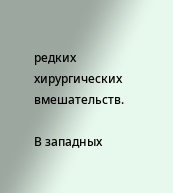редких хирургических вмешательств.

В западных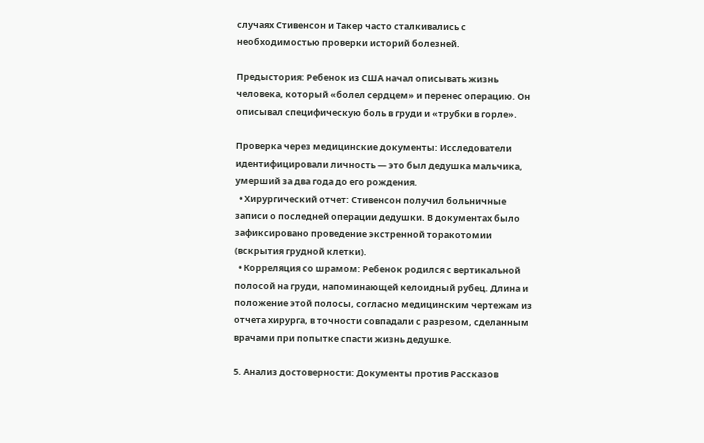случаях Стивенсон и Такер часто сталкивались с необходимостью проверки историй болезней.

Предыстория: Ребенок из США начал описывать жизнь человека, который «болел сердцем» и перенес операцию. Он описывал специфическую боль в груди и «трубки в горле».

Проверка через медицинские документы: Исследователи идентифицировали личность — это был дедушка мальчика, умерший за два года до его рождения.
  • Хирургический отчет: Стивенсон получил больничные записи о последней операции дедушки. В документах было зафиксировано проведение экстренной торакотомии (вскрытия грудной клетки).
  • Корреляция со шрамом: Ребенок родился с вертикальной полосой на груди, напоминающей келоидный рубец. Длина и положение этой полосы, согласно медицинским чертежам из отчета хирурга, в точности совпадали с разрезом, сделанным врачами при попытке спасти жизнь дедушке.

5. Анализ достоверности: Документы против Рассказов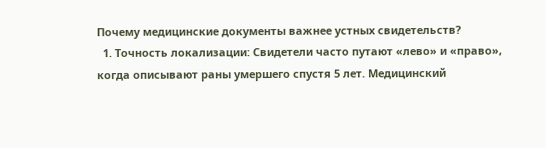Почему медицинские документы важнее устных свидетельств?
  1. Точность локализации: Свидетели часто путают «лево» и «право», когда описывают раны умершего спустя 5 лет. Медицинский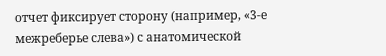отчет фиксирует сторону (например, «3-е межреберье слева») с анатомической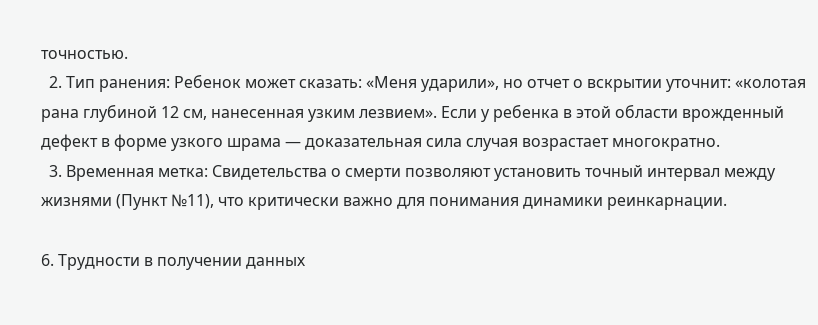точностью.
  2. Тип ранения: Ребенок может сказать: «Меня ударили», но отчет о вскрытии уточнит: «колотая рана глубиной 12 см, нанесенная узким лезвием». Если у ребенка в этой области врожденный дефект в форме узкого шрама — доказательная сила случая возрастает многократно.
  3. Временная метка: Свидетельства о смерти позволяют установить точный интервал между жизнями (Пункт №11), что критически важно для понимания динамики реинкарнации.

6. Трудности в получении данных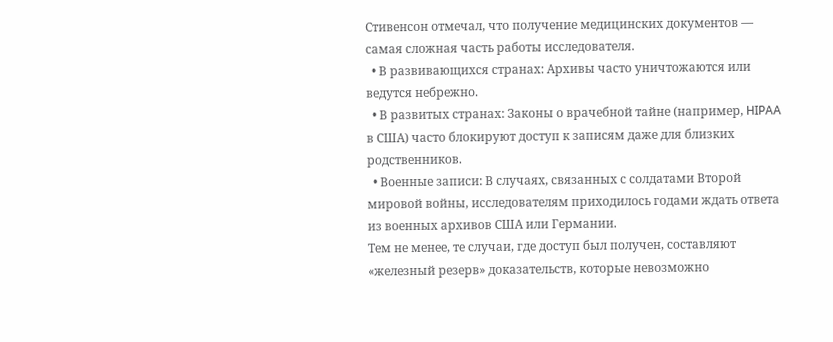Стивенсон отмечал, что получение медицинских документов — самая сложная часть работы исследователя.
  • В развивающихся странах: Архивы часто уничтожаются или ведутся небрежно.
  • В развитых странах: Законы о врачебной тайне (например, HIPAA в США) часто блокируют доступ к записям даже для близких родственников.
  • Военные записи: В случаях, связанных с солдатами Второй мировой войны, исследователям приходилось годами ждать ответа из военных архивов США или Германии.
Тем не менее, те случаи, где доступ был получен, составляют «железный резерв» доказательств, которые невозможно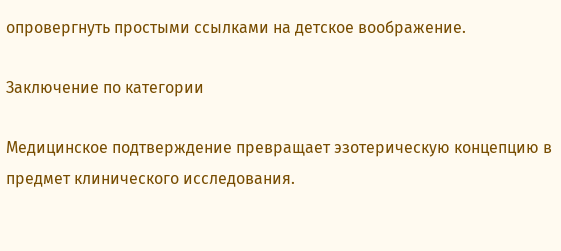опровергнуть простыми ссылками на детское воображение.

Заключение по категории

Медицинское подтверждение превращает эзотерическую концепцию в предмет клинического исследования.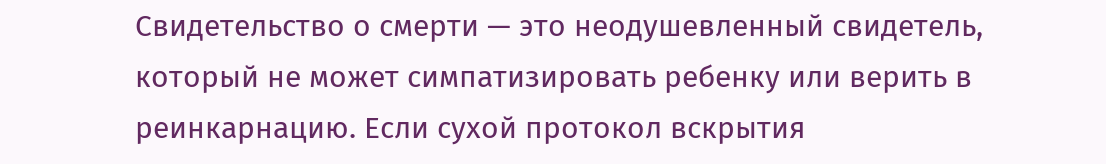Свидетельство о смерти — это неодушевленный свидетель, который не может симпатизировать ребенку или верить в реинкарнацию. Если сухой протокол вскрытия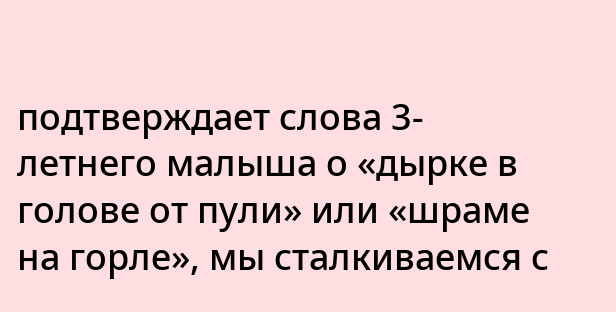подтверждает слова 3-летнего малыша о «дырке в голове от пули» или «шраме на горле», мы сталкиваемся с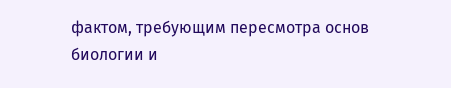фактом, требующим пересмотра основ биологии и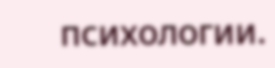психологии.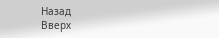Назад
Вверх